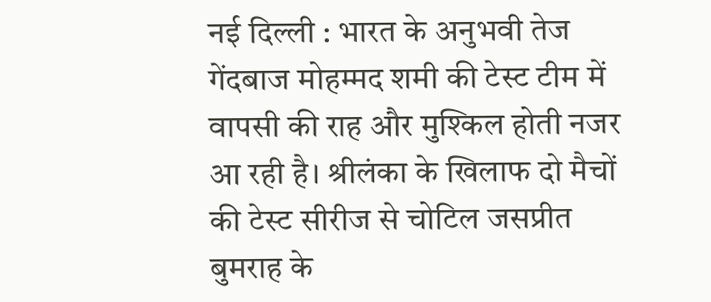नई दिल्ली : भारत के अनुभवी तेज गेंदबाज मोहम्मद शमी की टेस्ट टीम में वापसी की राह और मुश्किल होती नजर आ रही है। श्रीलंका के खिलाफ दो मैचों की टेस्ट सीरीज से चोटिल जसप्रीत बुमराह के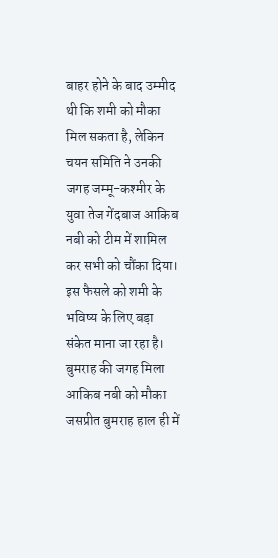बाहर होने के बाद उम्मीद थी कि शमी को मौका मिल सकता है, लेकिन चयन समिति ने उनकी जगह जम्मू-कश्मीर के युवा तेज गेंदबाज आकिब नबी को टीम में शामिल कर सभी को चौंका दिया। इस फैसले को शमी के भविष्य के लिए बड़ा संकेत माना जा रहा है।
बुमराह की जगह मिला आकिब नबी को मौका
जसप्रीत बुमराह हाल ही में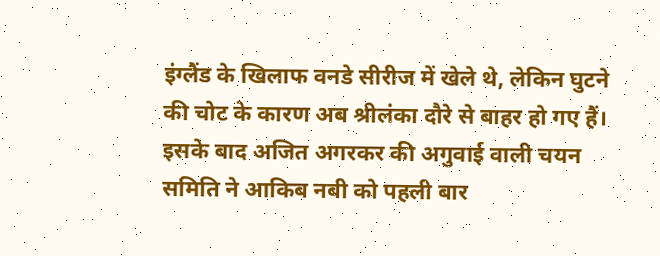इंग्लैंड के खिलाफ वनडे सीरीज में खेले थे, लेकिन घुटने की चोट के कारण अब श्रीलंका दौरे से बाहर हो गए हैं। इसके बाद अजित अगरकर की अगुवाई वाली चयन समिति ने आकिब नबी को पहली बार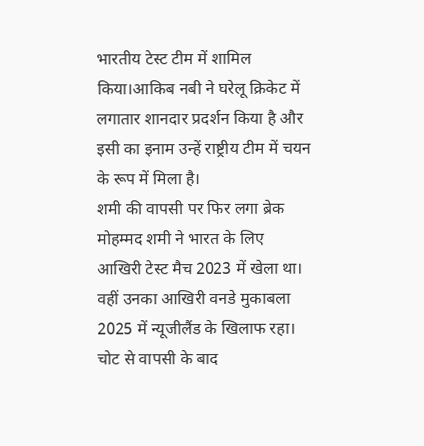भारतीय टेस्ट टीम में शामिल किया।आकिब नबी ने घरेलू क्रिकेट में लगातार शानदार प्रदर्शन किया है और इसी का इनाम उन्हें राष्ट्रीय टीम में चयन के रूप में मिला है।
शमी की वापसी पर फिर लगा ब्रेक
मोहम्मद शमी ने भारत के लिए आखिरी टेस्ट मैच 2023 में खेला था। वहीं उनका आखिरी वनडे मुकाबला 2025 में न्यूजीलैंड के खिलाफ रहा। चोट से वापसी के बाद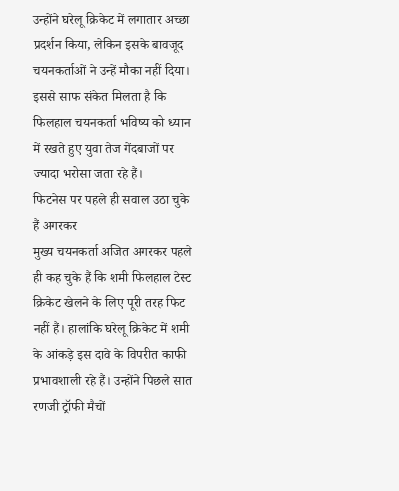उन्होंने घरेलू क्रिकेट में लगातार अच्छा प्रदर्शन किया, लेकिन इसके बावजूद चयनकर्ताओं ने उन्हें मौका नहीं दिया। इससे साफ संकेत मिलता है कि फिलहाल चयनकर्ता भविष्य को ध्यान में रखते हुए युवा तेज गेंदबाजों पर ज्यादा भरोसा जता रहे हैं।
फिटनेस पर पहले ही सवाल उठा चुके हैं अगरकर
मुख्य चयनकर्ता अजित अगरकर पहले ही कह चुके हैं कि शमी फिलहाल टेस्ट क्रिकेट खेलने के लिए पूरी तरह फिट नहीं हैं। हालांकि घरेलू क्रिकेट में शमी के आंकड़े इस दावे के विपरीत काफी प्रभावशाली रहे हैं। उन्होंने पिछले सात रणजी ट्रॉफी मैचों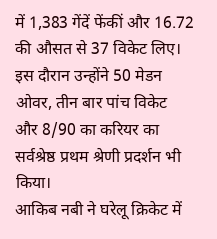में 1,383 गेंदें फेंकीं और 16.72 की औसत से 37 विकेट लिए। इस दौरान उन्होंने 50 मेडन ओवर, तीन बार पांच विकेट और 8/90 का करियर का सर्वश्रेष्ठ प्रथम श्रेणी प्रदर्शन भी किया।
आकिब नबी ने घरेलू क्रिकेट में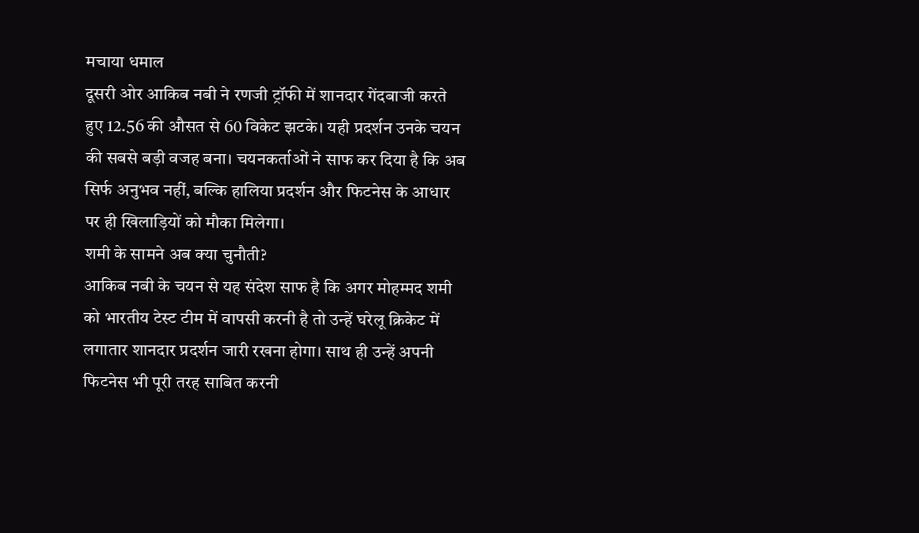मचाया धमाल
दूसरी ओर आकिब नबी ने रणजी ट्रॉफी में शानदार गेंदबाजी करते हुए 12.56 की औसत से 60 विकेट झटके। यही प्रदर्शन उनके चयन की सबसे बड़ी वजह बना। चयनकर्ताओं ने साफ कर दिया है कि अब सिर्फ अनुभव नहीं, बल्कि हालिया प्रदर्शन और फिटनेस के आधार पर ही खिलाड़ियों को मौका मिलेगा।
शमी के सामने अब क्या चुनौती?
आकिब नबी के चयन से यह संदेश साफ है कि अगर मोहम्मद शमी को भारतीय टेस्ट टीम में वापसी करनी है तो उन्हें घरेलू क्रिकेट में लगातार शानदार प्रदर्शन जारी रखना होगा। साथ ही उन्हें अपनी फिटनेस भी पूरी तरह साबित करनी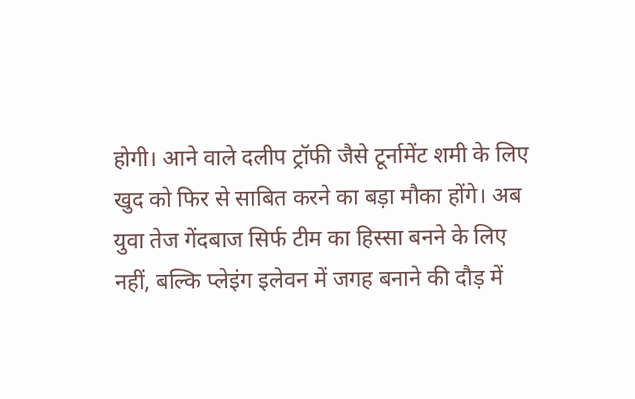होगी। आने वाले दलीप ट्रॉफी जैसे टूर्नामेंट शमी के लिए खुद को फिर से साबित करने का बड़ा मौका होंगे। अब युवा तेज गेंदबाज सिर्फ टीम का हिस्सा बनने के लिए नहीं, बल्कि प्लेइंग इलेवन में जगह बनाने की दौड़ में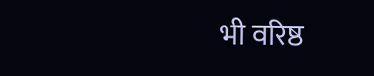भी वरिष्ठ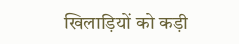खिलाड़ियों को कड़ी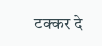टक्कर दे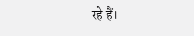रहे हैं।